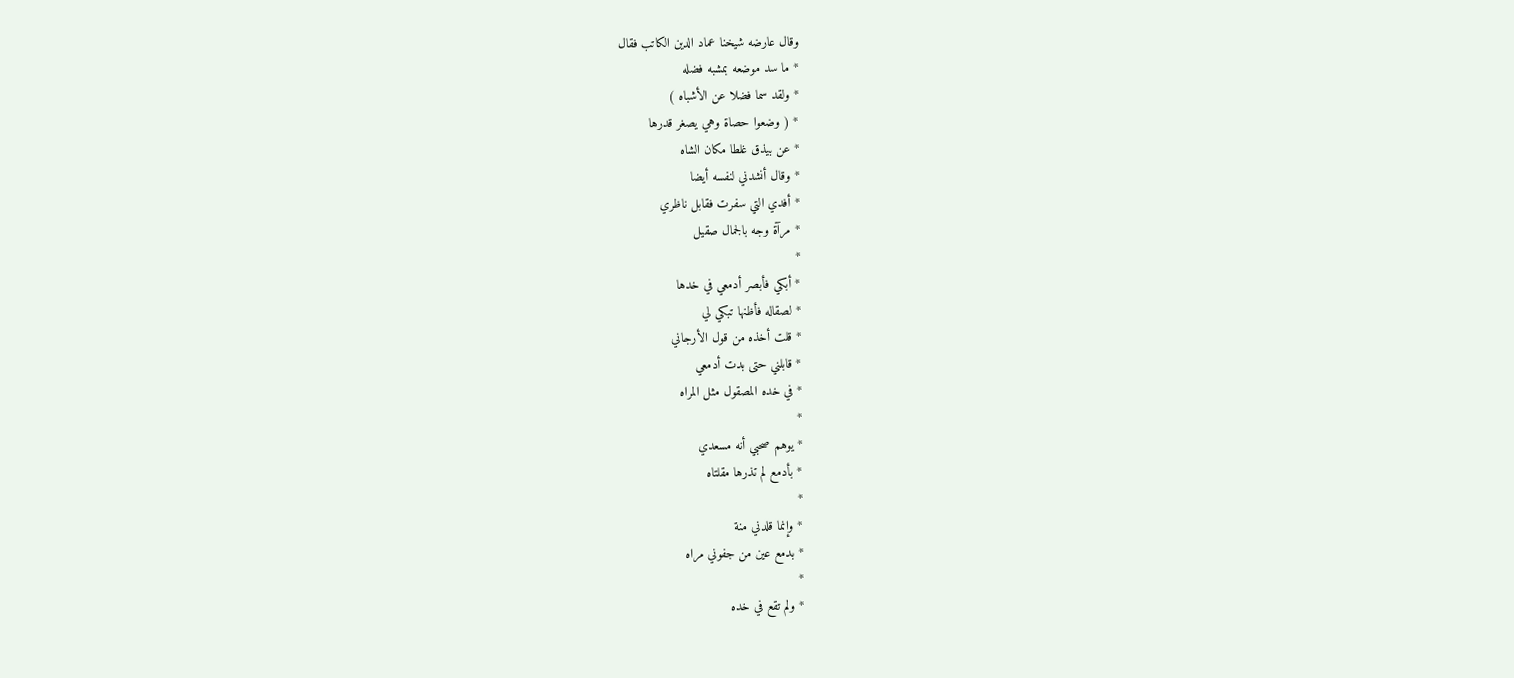وقال عارضه شيخنا عماد الدين الكاتب فقال
* ما سد موضعه بمشبه فضله
* ولقد سما فضلا عن الأشباه )
* ( وضعوا حصاة وهي يصغر قدرها
* عن بيذق غلطا مكان الشاه
* وقال أنشدني لنفسه أيضا
* أفدي التي سفرت فقابل ناظري
* مرآة وجه بالجمال صقيل
*
* أبكي فأبصر أدمعي في خدها
* لصقاله فأظنها تبكي لي
* قلت أخذه من قول الأرجاني
* قابلني حتى بدت أدمعي
* في خده المصقول مثل المراه
*
* يوهم صحبي أنه مسعدي
* بأدمع لم تذرها مقلتاه
*
* وإنما قلدني منة
* بدمع عين من جفوني مراه
*
* ولم تقع في خده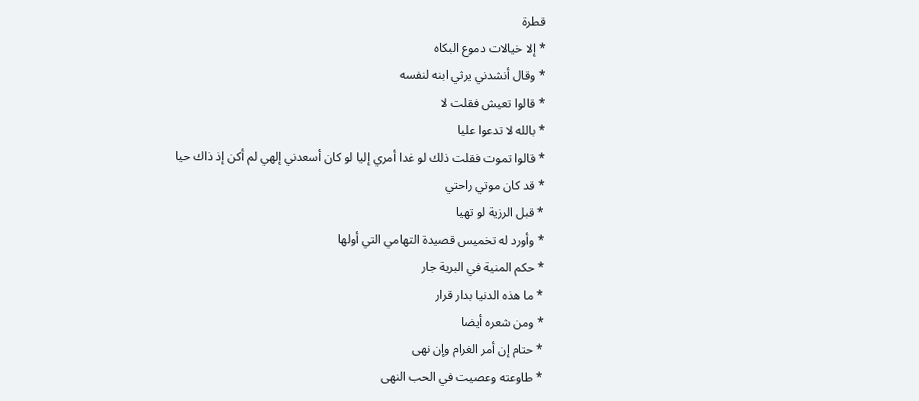قطرة
* إلا خيالات دموع البكاه
* وقال أنشدني يرثي ابنه لنفسه
* قالوا تعيش فقلت لا
* بالله لا تدعوا عليا
* قالوا تموت فقلت ذلك لو غدا أمري إليا لو كان أسعدني إلهي لم أكن إذ ذاك حيا
* قد كان موتي راحتي
* قبل الرزية لو تهيا
* وأورد له تخميس قصيدة التهامي التي أولها
* حكم المنية في البرية جار
* ما هذه الدنيا بدار قرار
* ومن شعره أيضا
* حتام إن أمر الغرام وإن نهى
* طاوعته وعصيت في الحب النهى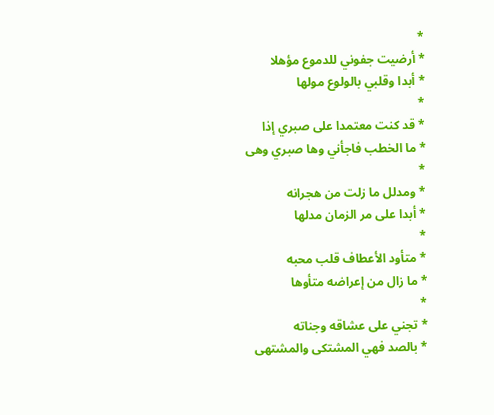*
* أرضيت جفوني للدموع مؤهلا
* أبدا وقلبي بالولوع مولها
*
* قد كنت معتمدا على صبري إذا
* ما الخطب فاجأني وها صبري وهى
*
* ومدلل ما زلت من هجرانه
* أبدا على مر الزمان مدلها
*
* متأود الأعطاف قلب محبه
* ما زال من إعراضه متأوها
*
* تجني على عشاقه وجناته
* بالصد فهي المشتكى والمشتهى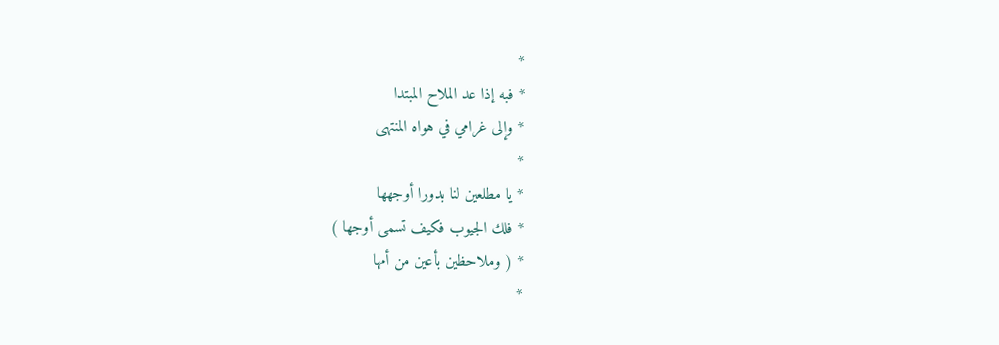*
* فبه إذا عد الملاح المبتدا
* وإلى غرامي في هواه المنتهى
*
* يا مطلعين لنا بدورا أوجهها
* فلك الجيوب فكيف تسمى أوجها )
* ( وملاحظين بأعين من أمها
*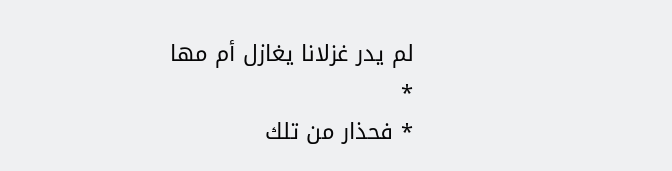لم يدر غزلانا يغازل أم مها
*
* فحذار من تلك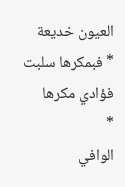العيون خديعة
* فبمكرها سلبت فؤادي مكرها
*
الوافي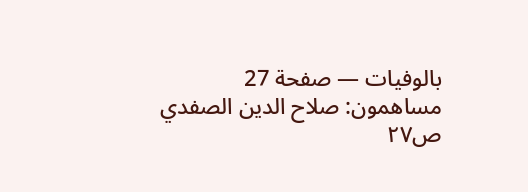بالوفيات — صفحة 27
مساهمون: صلاح الدين الصفدي
ص٢٧